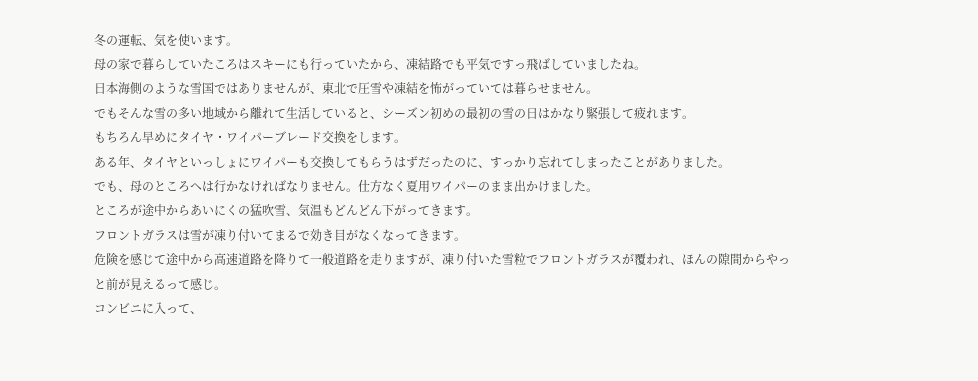冬の運転、気を使います。
母の家で暮らしていたころはスキーにも行っていたから、凍結路でも平気ですっ飛ばしていましたね。
日本海側のような雪国ではありませんが、東北で圧雪や凍結を怖がっていては暮らせません。
でもそんな雪の多い地域から離れて生活していると、シーズン初めの最初の雪の日はかなり緊張して疲れます。
もちろん早めにタイヤ・ワイパーブレード交換をします。
ある年、タイヤといっしょにワイパーも交換してもらうはずだったのに、すっかり忘れてしまったことがありました。
でも、母のところへは行かなければなりません。仕方なく夏用ワイパーのまま出かけました。
ところが途中からあいにくの猛吹雪、気温もどんどん下がってきます。
フロントガラスは雪が凍り付いてまるで効き目がなくなってきます。
危険を感じて途中から高速道路を降りて一般道路を走りますが、凍り付いた雪粒でフロントガラスが覆われ、ほんの隙間からやっと前が見えるって感じ。
コンビニに入って、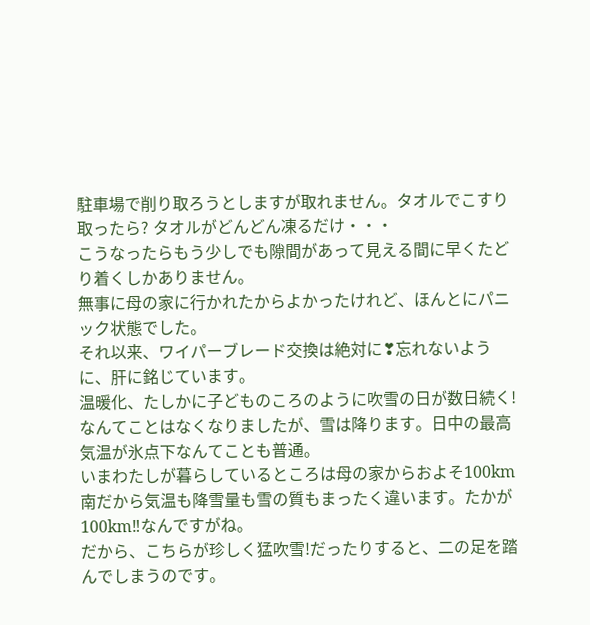駐車場で削り取ろうとしますが取れません。タオルでこすり取ったら? タオルがどんどん凍るだけ・・・
こうなったらもう少しでも隙間があって見える間に早くたどり着くしかありません。
無事に母の家に行かれたからよかったけれど、ほんとにパニック状態でした。
それ以来、ワイパーブレード交換は絶対に❣忘れないように、肝に銘じています。
温暖化、たしかに子どものころのように吹雪の日が数日続く!なんてことはなくなりましたが、雪は降ります。日中の最高気温が氷点下なんてことも普通。
いまわたしが暮らしているところは母の家からおよそ100km南だから気温も降雪量も雪の質もまったく違います。たかが100km‼なんですがね。
だから、こちらが珍しく猛吹雪!だったりすると、二の足を踏んでしまうのです。